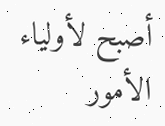أصبح لأولياء الأمور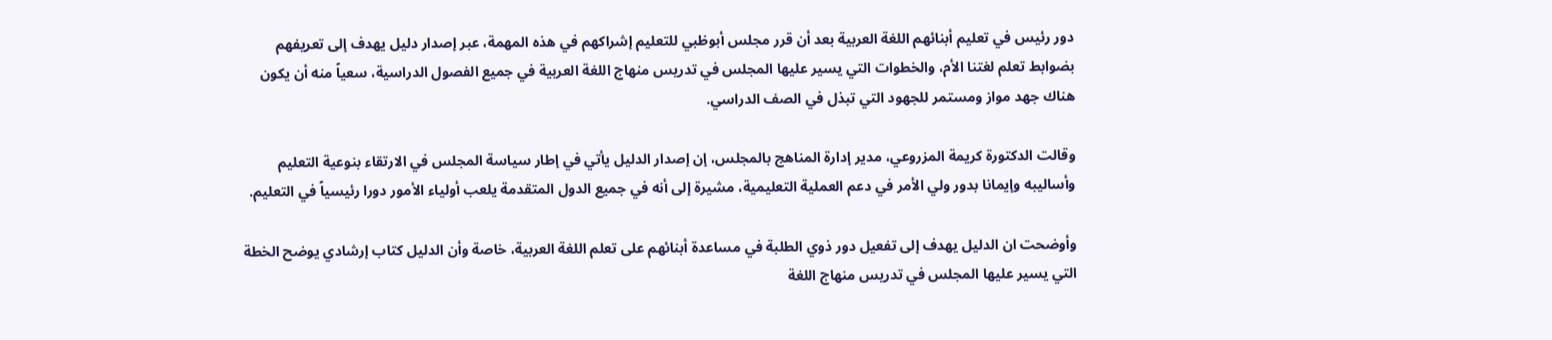دور رئيس في تعليم أبنائهم اللغة العربية بعد أن قرر مجلس أبوظبي للتعليم إشراكهم في هذه المهمة، عبر إصدار دليل يهدف إلى تعريفهم بضوابط تعلم لغتنا الأم، والخطوات التي يسير عليها المجلس في تدريس منهاج اللغة العربية في جميع الفصول الدراسية، سعياً منه أن يكون هناك جهد مواز ومستمر للجهود التي تبذل في الصف الدراسي.

وقالت الدكتورة كريمة المزروعي، مدير إدارة المناهج بالمجلس، إن إصدار الدليل يأتي في إطار سياسة المجلس في الارتقاء بنوعية التعليم وأساليبه وإيمانا بدور ولي الأمر في دعم العملية التعليمية، مشيرة إلى أنه في جميع الدول المتقدمة يلعب أولياء الأمور دورا رئيسياً في التعليم.

وأوضحت ان الدليل يهدف إلى تفعيل دور ذوي الطلبة في مساعدة أبنائهم على تعلم اللغة العربية، خاصة وأن الدليل كتاب إرشادي يوضح الخطة التي يسير عليها المجلس في تدريس منهاج اللغة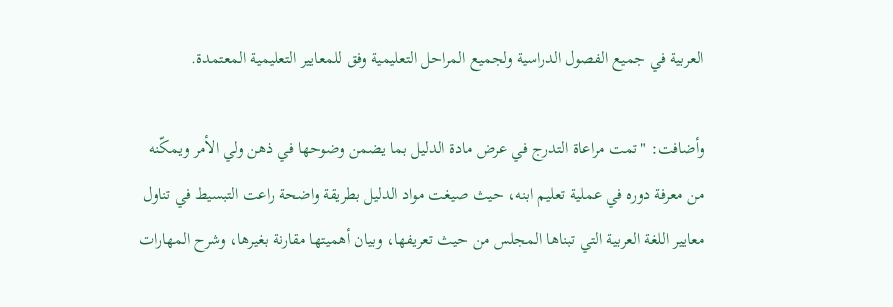العربية في جميع الفصول الدراسية ولجميع المراحل التعليمية وفق للمعايير التعليمية المعتمدة.

وأضافت: "تمت مراعاة التدرج في عرض مادة الدليل بما يضمن وضوحها في ذهن ولي الأمر ويمكّنه من معرفة دوره في عملية تعليم ابنه، حيث صيغت مواد الدليل بطريقة واضحة راعت التبسيط في تناول معايير اللغة العربية التي تبناها المجلس من حيث تعريفها، وبيان أهميتها مقارنة بغيرها، وشرح المهارات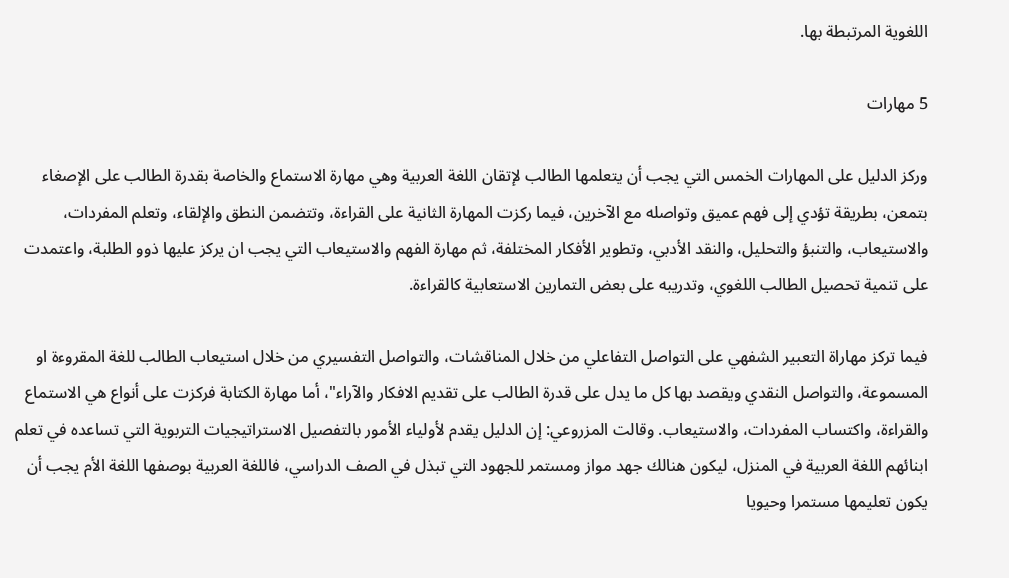اللغوية المرتبطة بها.

5 مهارات

وركز الدليل على المهارات الخمس التي يجب أن يتعلمها الطالب لإتقان اللغة العربية وهي مهارة الاستماع والخاصة بقدرة الطالب على الإصغاء بتمعن، بطريقة تؤدي إلى فهم عميق وتواصله مع الآخرين، فيما ركزت المهارة الثانية على القراءة، وتتضمن النطق والإلقاء، وتعلم المفردات، والاستيعاب، والتنبؤ والتحليل، والنقد الأدبي، وتطوير الأفكار المختلفة، ثم مهارة الفهم والاستيعاب التي يجب ان يركز عليها ذوو الطلبة، واعتمدت على تنمية تحصيل الطالب اللغوي، وتدريبه على بعض التمارين الاستعابية كالقراءة.

فيما تركز مهاراة التعبير الشفهي على التواصل التفاعلي من خلال المناقشات، والتواصل التفسيري من خلال استيعاب الطالب للغة المقروءة او المسموعة، والتواصل النقدي ويقصد بها كل ما يدل على قدرة الطالب على تقديم الافكار والآراء"، أما مهارة الكتابة فركزت على أنواع هي الاستماع والقراءة، واكتساب المفردات، والاستيعاب. وقالت المزروعي: إن الدليل يقدم لأولياء الأمور بالتفصيل الاستراتيجيات التربوية التي تساعده في تعلم ابنائهم اللغة العربية في المنزل، ليكون هنالك جهد مواز ومستمر للجهود التي تبذل في الصف الدراسي، فاللغة العربية بوصفها اللغة الأم يجب أن يكون تعليمها مستمرا وحيويا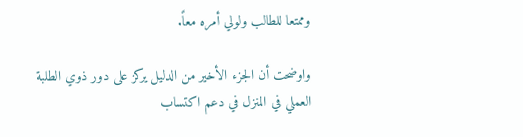وممتعا للطالب ولولي أمره معاً.

واوضحت أن الجزء الأخير من الدليل يركز على دور ذوي الطلبة العملي في المنزل في دعم اكتساب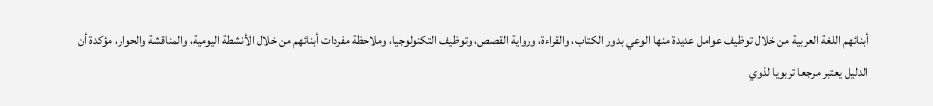أبنائهم اللغة العربية من خلال توظيف عوامل عديدة منها الوعي بدور الكتاب، والقراءة، ورواية القصص، وتوظيف التكنولوجيا، وملاحظة مفردات أبنائهم من خلال الأنشطة اليومية، والمناقشة والحوار، مؤكدة أن الدليل يعتبر مرجعا تربويا لذوي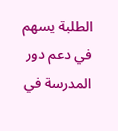الطلبة يسهم في دعم دور المدرسة في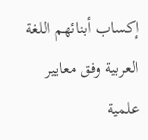إكساب أبنائهم اللغة العربية وفق معايير علمية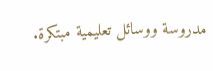مدروسة ووسائل تعليمية مبتكرة.